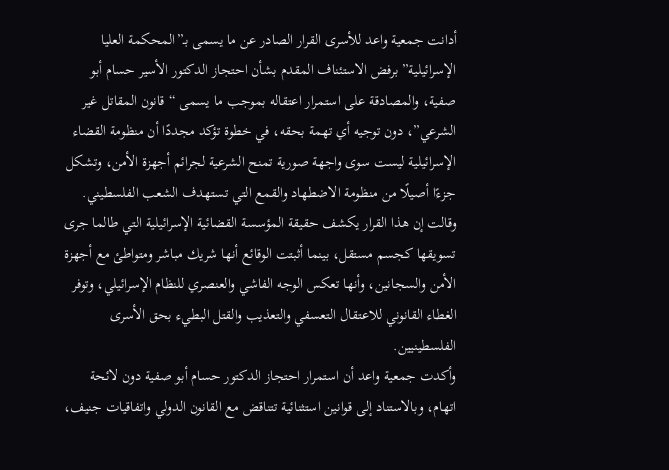أدانت جمعية واعد للأسرى القرار الصادر عن ما يسمى بـ”المحكمة العليا الإسرائيلية” برفض الاستئناف المقدم بشأن احتجاز الدكتور الأسير حسام أبو صفية، والمصادقة على استمرار اعتقاله بموجب ما يسمى “قانون المقاتل غير الشرعي”، دون توجيه أي تهمة بحقه، في خطوة تؤكد مجددًا أن منظومة القضاء الإسرائيلية ليست سوى واجهة صورية تمنح الشرعية لجرائم أجهزة الأمن، وتشكل جزءًا أصيلًا من منظومة الاضطهاد والقمع التي تستهدف الشعب الفلسطيني.
وقالت إن هذا القرار يكشف حقيقة المؤسسة القضائية الإسرائيلية التي طالما جرى تسويقها كجسم مستقل، بينما أثبتت الوقائع أنها شريك مباشر ومتواطئ مع أجهزة الأمن والسجانين، وأنها تعكس الوجه الفاشي والعنصري للنظام الإسرائيلي، وتوفر الغطاء القانوني للاعتقال التعسفي والتعذيب والقتل البطيء بحق الأسرى الفلسطينيين.
وأكدت جمعية واعد أن استمرار احتجاز الدكتور حسام أبو صفية دون لائحة اتهام، وبالاستناد إلى قوانين استثنائية تتناقض مع القانون الدولي واتفاقيات جنيف،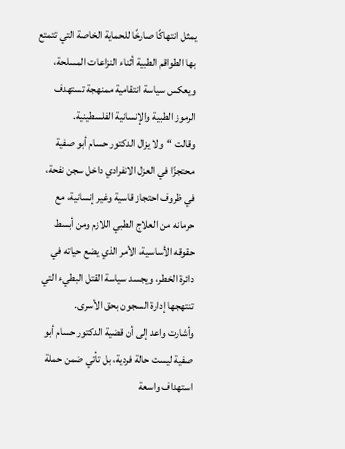يمثل انتهاكًا صارخًا للحماية الخاصة التي تتمتع بها الطواقم الطبية أثناء النزاعات المسلحة، ويعكس سياسة انتقامية ممنهجة تستهدف الرموز الطبية والإنسانية الفلسطينية.
وقالت “ولا يزال الدكتور حسام أبو صفية محتجزًا في العزل الانفرادي داخل سجن نفحة، في ظروف احتجاز قاسية وغير إنسانية، مع حرمانه من العلاج الطبي اللازم ومن أبسط حقوقه الأساسية، الأمر الذي يضع حياته في دائرة الخطر، ويجسد سياسة القتل البطيء التي تنتهجها إدارة السجون بحق الأسرى.
وأشارت واعد إلى أن قضية الدكتور حسام أبو صفية ليست حالة فردية، بل تأتي ضمن حملة استهداف واسعة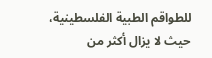للطواقم الطبية الفلسطينية، حيث لا يزال أكثر من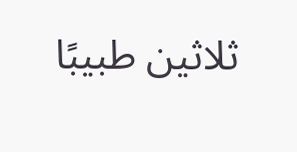ثلاثين طبيبًا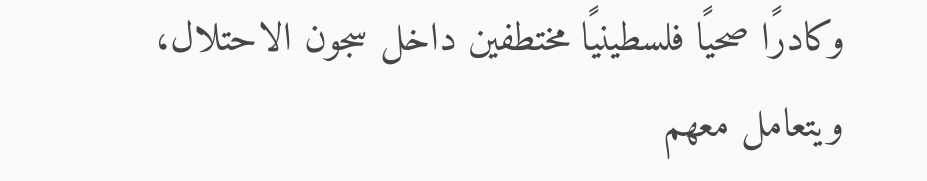وكادرًا صحيًا فلسطينيًا مختطفين داخل سجون الاحتلال، ويتعامل معهم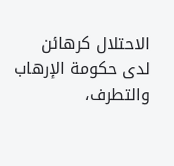الاحتلال كرهائن لدى حكومة الإرهاب والتطرف،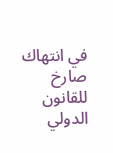في انتهاك صارخ للقانون الدولي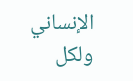الإنساني ولكل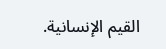القيم الإنسانية.